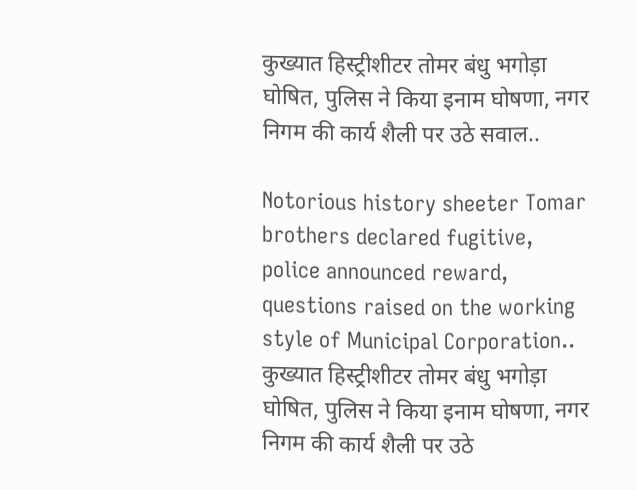कुख्यात हिस्ट्रीशीटर तोमर बंधु भगोड़ा घोषित, पुलिस ने किया इनाम घोषणा, नगर निगम की कार्य शैली पर उठे सवाल..

Notorious history sheeter Tomar brothers declared fugitive, police announced reward, questions raised on the working style of Municipal Corporation.. कुख्यात हिस्ट्रीशीटर तोमर बंधु भगोड़ा घोषित, पुलिस ने किया इनाम घोषणा, नगर निगम की कार्य शैली पर उठे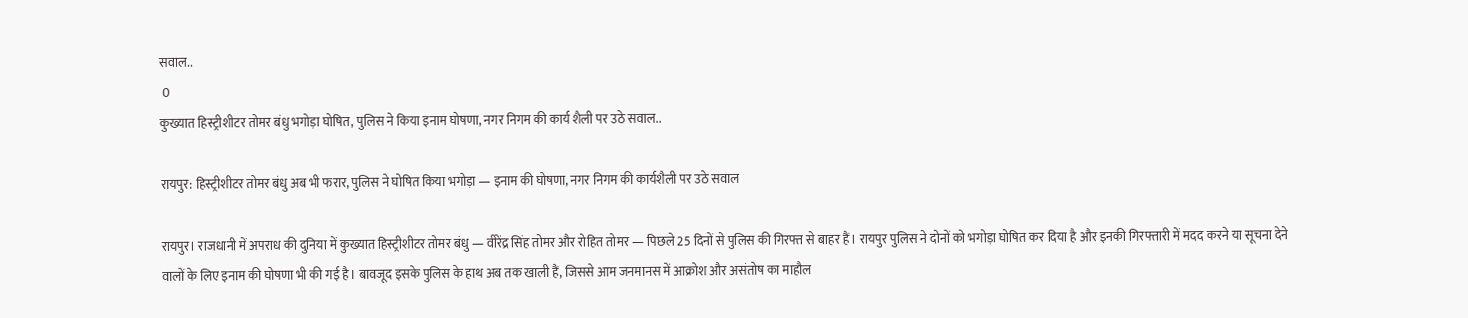सवाल..
 0
कुख्यात हिस्ट्रीशीटर तोमर बंधु भगोड़ा घोषित, पुलिस ने किया इनाम घोषणा, नगर निगम की कार्य शैली पर उठे सवाल..

रायपुर: हिस्ट्रीशीटर तोमर बंधु अब भी फरार, पुलिस ने घोषित किया भगोड़ा — इनाम की घोषणा, नगर निगम की कार्यशैली पर उठे सवाल

रायपुर। राजधानी में अपराध की दुनिया में कुख्यात हिस्ट्रीशीटर तोमर बंधु — वीरेंद्र सिंह तोमर और रोहित तोमर — पिछले 25 दिनों से पुलिस की गिरफ्त से बाहर हैं। रायपुर पुलिस ने दोनों को भगोड़ा घोषित कर दिया है और इनकी गिरफ्तारी में मदद करने या सूचना देने वालों के लिए इनाम की घोषणा भी की गई है। बावजूद इसके पुलिस के हाथ अब तक खाली हैं, जिससे आम जनमानस में आक्रोश और असंतोष का माहौल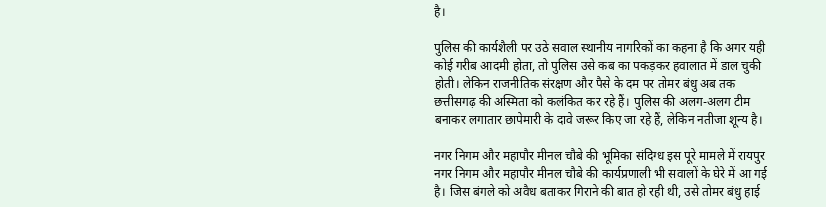है।

पुलिस की कार्यशैली पर उठे सवाल स्थानीय नागरिकों का कहना है कि अगर यही कोई गरीब आदमी होता, तो पुलिस उसे कब का पकड़कर हवालात में डाल चुकी होती। लेकिन राजनीतिक संरक्षण और पैसे के दम पर तोमर बंधु अब तक छत्तीसगढ़ की अस्मिता को कलंकित कर रहे हैं। पुलिस की अलग-अलग टीम बनाकर लगातार छापेमारी के दावे जरूर किए जा रहे हैं, लेकिन नतीजा शून्य है।

नगर निगम और महापौर मीनल चौबे की भूमिका संदिग्ध इस पूरे मामले में रायपुर नगर निगम और महापौर मीनल चौबे की कार्यप्रणाली भी सवालों के घेरे में आ गई है। जिस बंगले को अवैध बताकर गिराने की बात हो रही थी, उसे तोमर बंधु हाई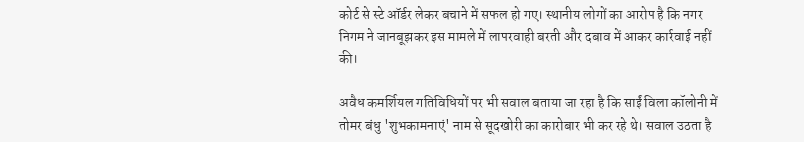कोर्ट से स्टे ऑर्डर लेकर बचाने में सफल हो गए। स्थानीय लोगों का आरोप है कि नगर निगम ने जानबूझकर इस मामले में लापरवाही बरती और दबाव में आकर कार्रवाई नहीं की।

अवैध कमर्शियल गतिविधियों पर भी सवाल बताया जा रहा है कि साईं विला कॉलोनी में तोमर बंधु 'शुभकामनाएं' नाम से सूदखोरी का कारोबार भी कर रहे थे। सवाल उठता है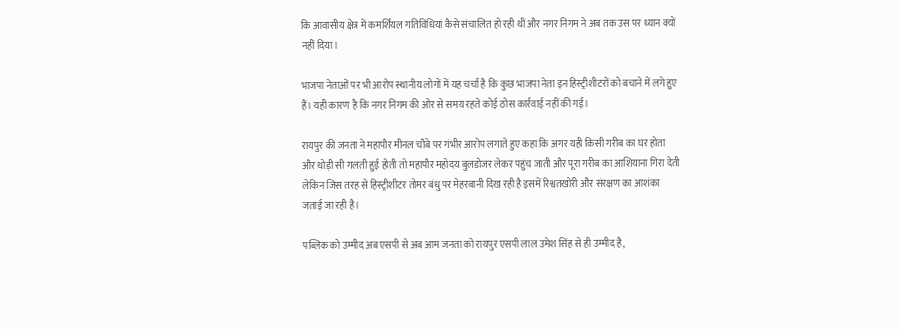कि आवासीय क्षेत्र में कमर्शियल गतिविधियां कैसे संचालित हो रही थीं और नगर निगम ने अब तक उस पर ध्यान क्यों नहीं दिया।

भाजपा नेताओं पर भी आरोप स्थानीय लोगों में यह चर्चा है कि कुछ भाजपा नेता इन हिस्ट्रीशीटरों को बचाने में लगे हुए हैं। यही कारण है कि नगर निगम की ओर से समय रहते कोई ठोस कार्रवाई नहीं की गई।

रायपुर की जनता ने महापौर मीनल चौबे पर गंभीर आरोप लगाते हुए कहा कि अगर यही किसी गरीब का घर होता और थोड़ी सी गलती हुई होती तो महापौर महोदय बुलडोजर लेकर पहुंच जाती और पूरा गरीब का आशियाना गिरा देती लेकिन जिस तरह से हिस्ट्रीशीटर तोमर बंधु पर मेहरबानी दिख रही है इसमें रिश्वतखोरी और संरक्षण का आशंका जताई जा रही है।

पब्लिक को उम्मीद अब एसपी से अब आम जनता को रायपुर एसपी लाल उमेश सिंह से ही उम्मीद है,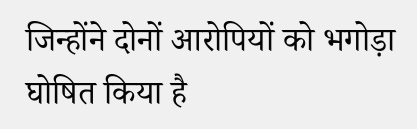जिन्होंने दोनों आरोपियों को भगोड़ा घोषित किया है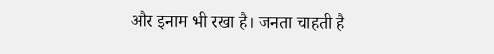और इनाम भी रखा है। जनता चाहती है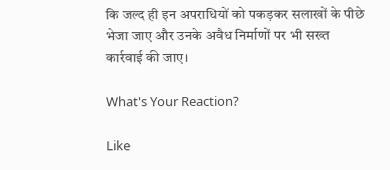कि जल्द ही इन अपराधियों को पकड़कर सलाखों के पीछे भेजा जाए और उनके अवैध निर्माणों पर भी सख्त कार्रवाई की जाए।

What's Your Reaction?

Like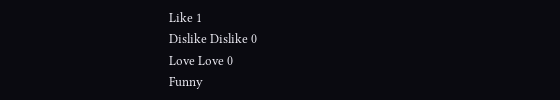Like 1
Dislike Dislike 0
Love Love 0
Funny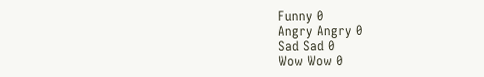Funny 0
Angry Angry 0
Sad Sad 0
Wow Wow 0